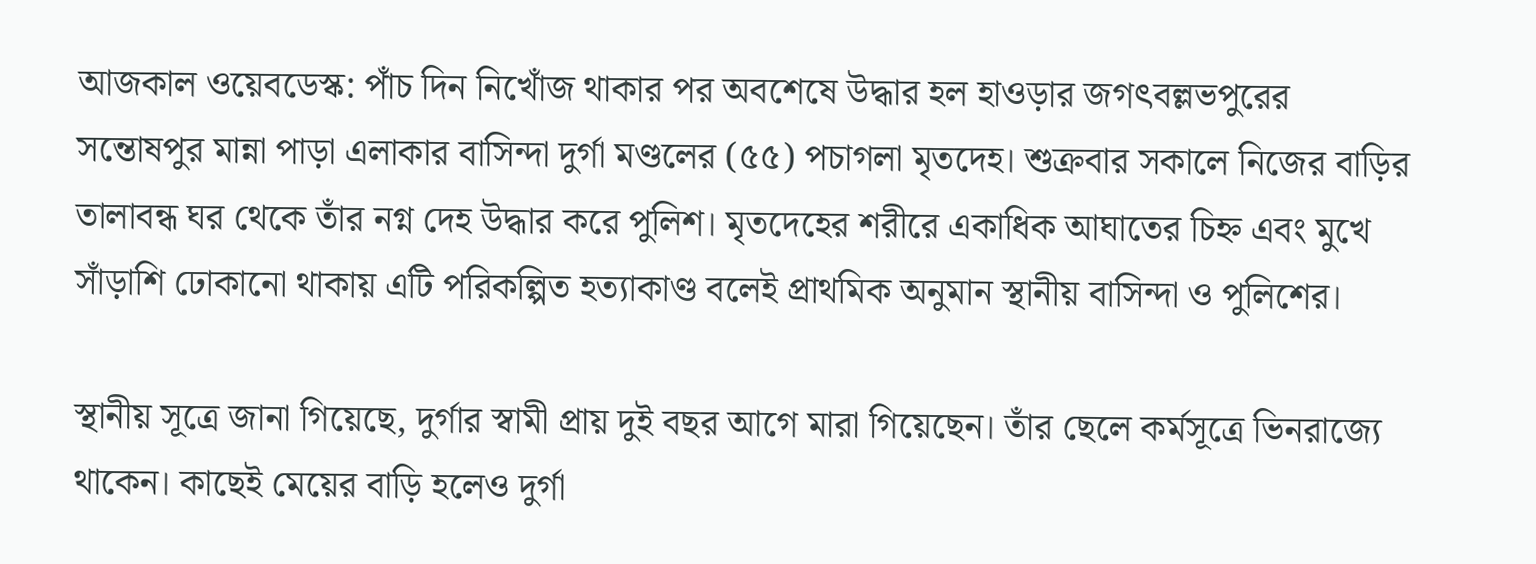আজকাল ওয়েবডেস্ক: পাঁচ দিন নিখোঁজ থাকার পর অবশেষে উদ্ধার হল হাওড়ার জগৎবল্লভপুরের সন্তোষপুর মান্না পাড়া এলাকার বাসিন্দা দুর্গা মণ্ডলের (৫৫) পচাগলা মৃতদেহ। শুক্রবার সকালে নিজের বাড়ির তালাবন্ধ ঘর থেকে তাঁর নগ্ন দেহ উদ্ধার করে পুলিশ। মৃতদেহের শরীরে একাধিক আঘাতের চিহ্ন এবং মুখে সাঁড়াশি ঢোকানো থাকায় এটি পরিকল্পিত হত্যাকাণ্ড বলেই প্রাথমিক অনুমান স্থানীয় বাসিন্দা ও পুলিশের।

স্থানীয় সূত্রে জানা গিয়েছে, দুর্গার স্বামী প্রায় দুই বছর আগে মারা গিয়েছেন। তাঁর ছেলে কর্মসূত্রে ভিনরাজ্যে থাকেন। কাছেই মেয়ের বাড়ি হলেও দুর্গা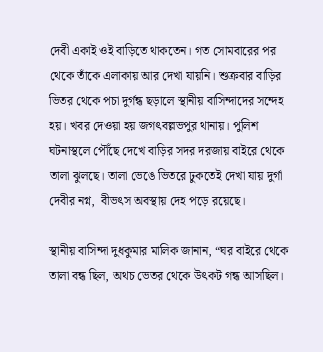দেবী একাই ওই বাড়িতে থাকতেন। গত সোমবারের পর থেকে তাঁকে এলাকায় আর দেখা যায়নি। শুক্রবার বাড়ির ভিতর থেকে পচা দুর্গন্ধ ছড়ালে স্থানীয় বাসিন্দাদের সন্দেহ হয়। খবর দেওয়া হয় জগৎবল্লভপুর থানায়। পুলিশ ঘটনাস্থলে পৌঁছে দেখে বাড়ির সদর দরজায় বাইরে থেকে তালা ঝুলছে। তালা ভেঙে ভিতরে ঢুকতেই দেখা যায় দুর্গা দেবীর নগ্ন,  বীভৎস অবস্থায় দেহ পড়ে রয়েছে।

স্থানীয় বাসিন্দা দুধকুমার মালিক জানান, “ঘর বাইরে থেকে তালা বন্ধ ছিল, অথচ ভেতর থেকে উৎকট গন্ধ আসছিল।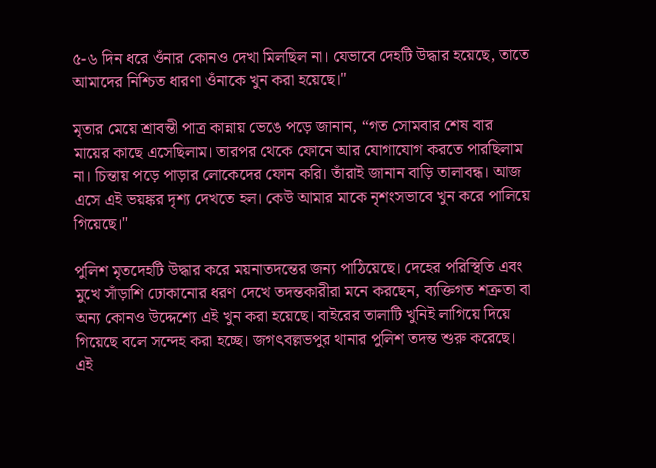৫-৬ দিন ধরে ওঁনার কোনও দেখা মিলছিল না। যেভাবে দেহটি উদ্ধার হয়েছে, তাতে আমাদের নিশ্চিত ধারণা ওঁনাকে খুন করা হয়েছে।"

মৃতার মেয়ে শ্রাবন্তী পাত্র কান্নায় ভেঙে পড়ে জানান, “গত সোমবার শেষ বার মায়ের কাছে এসেছিলাম। তারপর থেকে ফোনে আর যোগাযোগ করতে পারছিলাম না। চিন্তায় পড়ে পাড়ার লোকেদের ফোন করি। তাঁরাই জানান বাড়ি তালাবন্ধ। আজ এসে এই ভয়ঙ্কর দৃশ্য দেখতে হল। কেউ আমার মাকে নৃশংসভাবে খুন করে পালিয়ে গিয়েছে।"

পুলিশ মৃতদেহটি উদ্ধার করে ময়নাতদন্তের জন্য পাঠিয়েছে। দেহের পরিস্থিতি এবং মুখে সাঁড়াশি ঢোকানোর ধরণ দেখে তদন্তকারীরা মনে করছেন, ব্যক্তিগত শত্রুতা বা অন্য কোনও উদ্দেশ্যে এই খুন করা হয়েছে। বাইরের তালাটি খুনিই লাগিয়ে দিয়ে গিয়েছে বলে সন্দেহ করা হচ্ছে। জগৎবল্লভপুর থানার পুলিশ তদন্ত শুরু করেছে। এই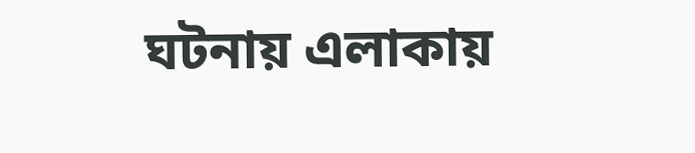ঘটনায় এলাকায়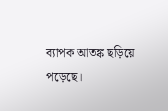ব্যাপক আতঙ্ক ছড়িয়ে পড়েছে।